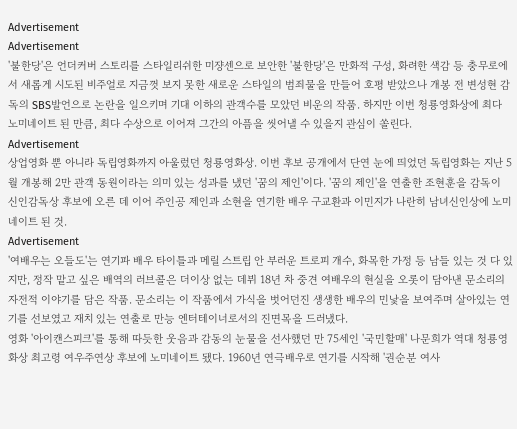Advertisement
Advertisement
'불한당'은 언더커버 스토리를 스타일리쉬한 미쟝센으로 보안한 '불한당'은 만화적 구성, 화려한 색감 등 충무로에서 새롭게 시도된 비주얼로 지금껏 보지 못한 새로운 스타일의 범죄물을 만들어 호평 받았으나 개봉 전 변성현 감독의 SBS발언으로 논란을 일으키며 기대 이하의 관객수를 모았던 비운의 작품. 하지만 이번 청룡영화상에 최다 노미네이트 된 만큼, 최다 수상으로 이어져 그간의 아픔을 씻어낼 수 있을지 관심이 쏠린다.
Advertisement
상업영화 뿐 아니라 독립영화까지 아울렀던 청룡영화상. 이번 후보 공개에서 단연 눈에 띄었던 독립영화는 지난 5월 개봉해 2만 관객 동원이라는 의미 있는 성과를 냈던 '꿈의 제인'이다. '꿈의 제인'을 연출한 조현훈을 감독이 신인감독상 후보에 오른 데 이어 주인공 제인과 소현을 연기한 배우 구교환과 이민지가 나란히 남녀신인상에 노미네이트 된 것.
Advertisement
'여배우는 오들도'는 연기파 배우 타이틀과 메릴 스트립 안 부러운 트로피 개수, 화목한 가정 등 남들 있는 것 다 있지만, 정작 맡고 싶은 배역의 러브콜은 더이상 없는 데뷔 18년 차 중견 여배우의 현실을 오롯이 담아낸 문소리의 자전적 이야기를 담은 작품. 문소리는 이 작품에서 가식을 벗어던진 생생한 배우의 민낯을 보여주며 살아있는 연기를 선보였고 재치 있는 연출로 만능 엔터테이너로서의 진면목을 드러냈다.
영화 '아이캔스피크'를 통해 따듯한 웃음과 감동의 눈물을 선사했던 만 75세인 '국민할매' 나문희가 역대 청룡영화상 최고령 여우주연상 후보에 노미네이트 됐다. 1960년 연극배우로 연기를 시작해 '권순분 여사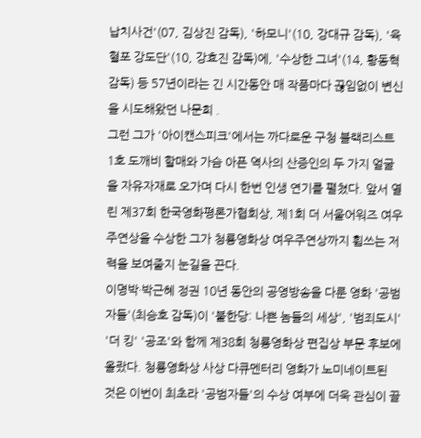납치사건'(07, 김상진 감독), '하모니'(10, 강대규 감독), '육혈포 강도단'(10, 강효진 감독)에, '수상한 그녀'(14, 황동혁 감독) 등 57년이라는 긴 시간동안 매 작품마다 끊임없이 변신을 시도해왔던 나문희 .
그런 그가 '아이캔스피크'에서는 까다로운 구청 블랙리스트 1호 도깨비 할매와 가슴 아픈 역사의 산증인의 두 가지 얼굴을 자유자재로 오가며 다시 한번 인생 연기를 펼쳤다. 앞서 열린 제37회 한국영화평론가협회상, 제1회 더 서울어워즈 여우주연상을 수상한 그가 청룡영화상 여우주연상까지 휩쓰는 저력을 보여줄지 눈길을 끈다.
이명박·박근혜 정권 10년 동안의 공영방송을 다룬 영화 '공범자들'(최승호 감독)이 '불한당: 나쁜 놈들의 세상', '범죄도시' '더 킹' '공조'와 함께 제38회 청룡영화상 편집상 부문 후보에 올랐다. 청룡영화상 사상 다큐멘터리 영화가 노미네이트된 것은 이번이 최초라 '공범자들'의 수상 여부에 더욱 관심이 끌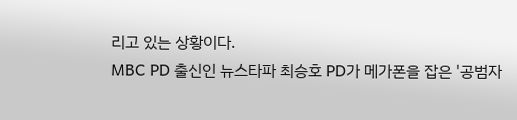리고 있는 상황이다.
MBC PD 출신인 뉴스타파 최승호 PD가 메가폰을 잡은 '공범자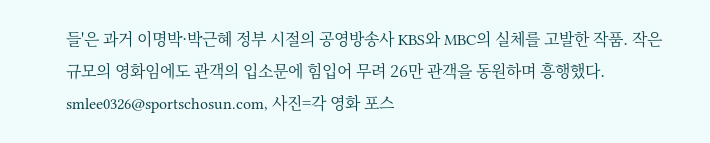들'은 과거 이명박·박근혜 정부 시절의 공영방송사 KBS와 MBC의 실체를 고발한 작품. 작은 규모의 영화임에도 관객의 입소문에 힘입어 무려 26만 관객을 동원하며 흥행했다.
smlee0326@sportschosun.com, 사진=각 영화 포스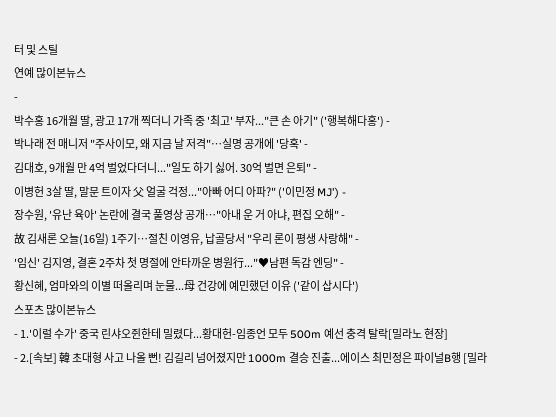터 및 스틸
연예 많이본뉴스
-
박수홍 16개월 딸, 광고 17개 찍더니 가족 중 '최고' 부자..."큰 손 아기" ('행복해다홍') -
박나래 전 매니저 "주사이모, 왜 지금 날 저격"…실명 공개에 '당혹' -
김대호, 9개월 만 4억 벌었다더니..."일도 하기 싫어. 30억 벌면 은퇴" -
이병헌 3살 딸, 말문 트이자 父 얼굴 걱정..."아빠 어디 아파?" ('이민정 MJ') -
장수원, '유난 육아' 논란에 결국 풀영상 공개…"아내 운 거 아냐, 편집 오해" -
故 김새론 오늘(16일) 1주기…절친 이영유, 납골당서 "우리 론이 평생 사랑해" -
'임신' 김지영, 결혼 2주차 첫 명절에 안타까운 병원行..."♥남편 독감 엔딩" -
황신혜, 엄마와의 이별 떠올리며 눈물...母 건강에 예민했던 이유 ('같이 삽시다')
스포츠 많이본뉴스
- 1.'이럴 수가' 중국 린샤오쥔한테 밀렸다...황대헌-임종언 모두 500m 예선 충격 탈락[밀라노 현장]
- 2.[속보] 韓 초대형 사고 나올 뻔! 김길리 넘어졌지만 1000m 결승 진출...에이스 최민정은 파이널B행 [밀라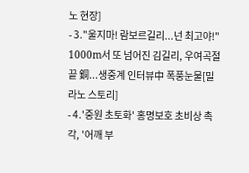노 현장]
- 3."울지마! 람보르길리...넌 최고야!" 1000m서 또 넘어진 김길리, 우여곡절 끝 銅...생중계 인터뷰中 폭풍눈물[밀라노 스토리]
- 4.'중원 초토화' 홍명보호 초비상 촉각, '어깨 부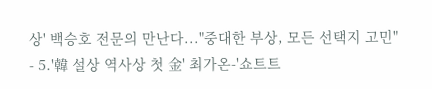상' 백승호 전문의 만난다..."중대한 부상, 모든 선택지 고민"
- 5.'韓 설상 역사상 첫 金' 최가온-'쇼트트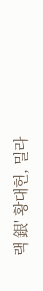랙 銀' 황대헌, 밀라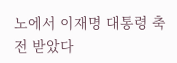노에서 이재명 대통령 축전 받았다